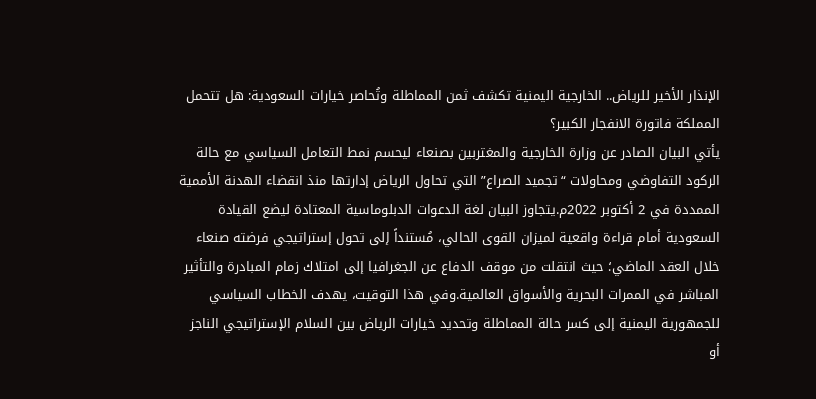الإنذار الأخير للرياض.. الخارجية اليمنية تكشف ثمن المماطلة وتُحاصر خيارات السعودية: هل تتحمل المملكة فاتورة الانفجار الكبير؟
يأتي البيان الصادر عن وزارة الخارجية والمغتربين بصنعاء ليحسم نمط التعامل السياسي مع حالة الركود التفاوضي ومحاولات “تجميد الصراع” التي تحاول الرياض إدارتها منذ انقضاء الهدنة الأممية الممددة في 2 أكتوبر 2022م.يتجاوز البيان لغة الدعوات الدبلوماسية المعتادة ليضع القيادة السعودية أمام قراءة واقعية لميزان القوى الحالي، مُستنداً إلى تحول إستراتيجي فرضته صنعاء خلال العقد الماضي؛ حيث انتقلت من موقف الدفاع عن الجغرافيا إلى امتلاك زمام المبادرة والتأثير المباشر في الممرات البحرية والأسواق العالمية.وفي هذا التوقيت، يهدف الخطاب السياسي للجمهورية اليمنية إلى كسر حالة المماطلة وتحديد خيارات الرياض بين السلام الإستراتيجي الناجز أو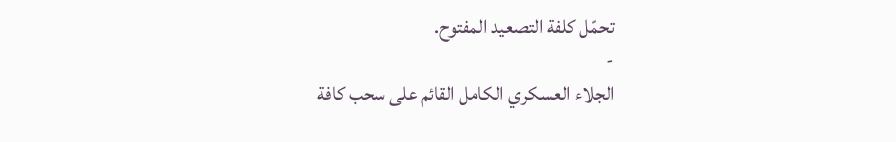تحمّل كلفة التصعيد المفتوح.
-
الجلاء العسكري الكامل القائم على سحب كافة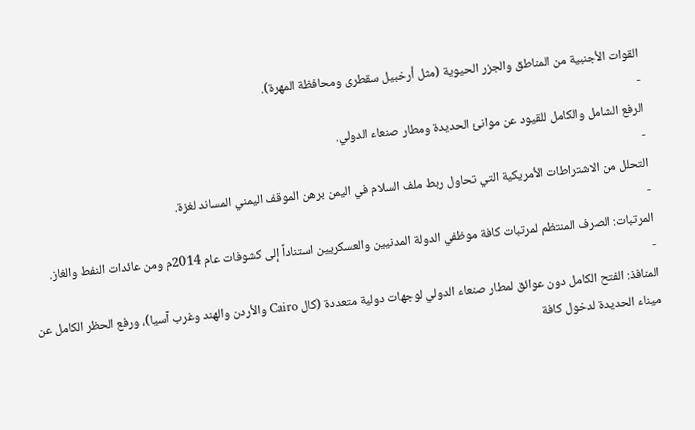القوات الأجنبية من المناطق والجزر الحيوية (مثل أرخبيل سقطرى ومحافظة المهرة).
-
الرفع الشامل والكامل للقيود عن موانئ الحديدة ومطار صنعاء الدولي.
-
التحلل من الاشتراطات الأمريكية التي تحاول ربط ملف السلام في اليمن برهن الموقف اليمني المساند لغزة.
-
المرتبات: الصرف المنتظم لمرتبات كافة موظفي الدولة المدنيين والعسكريين استناداً إلى كشوفات عام 2014م ومن عائدات النفط والغاز.
-
المنافذ: الفتح الكامل دون عوائق لمطار صنعاء الدولي لوجهات دولية متعددة (كال Cairo والأردن والهند وغرب آسيا)، ورفع الحظر الكامل عن ميناء الحديدة لدخول كافة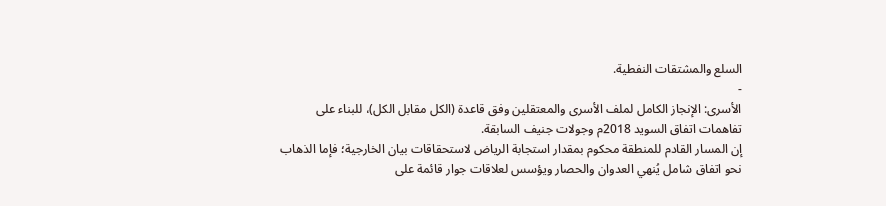السلع والمشتقات النفطية.
-
الأسرى: الإنجاز الكامل لملف الأسرى والمعتقلين وفق قاعدة (الكل مقابل الكل)، للبناء على تفاهمات اتفاق السويد 2018م وجولات جنيف السابقة.
إن المسار القادم للمنطقة محكوم بمقدار استجابة الرياض لاستحقاقات بيان الخارجية؛ فإما الذهاب نحو اتفاق شامل يُنهي العدوان والحصار ويؤسس لعلاقات جوار قائمة على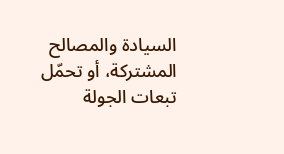السيادة والمصالح المشتركة، أو تحمّل تبعات الجولة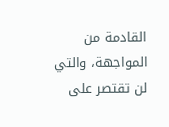القادمة من المواجهة، والتي لن تقتصر على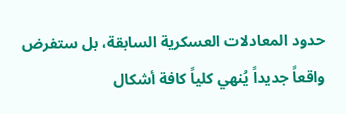حدود المعادلات العسكرية السابقة، بل ستفرض واقعاً جديداً يُنهي كلياً كافة أشكال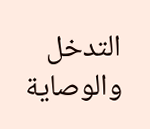التدخل والوصاية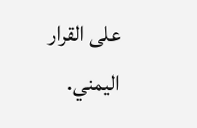على القرار اليمني.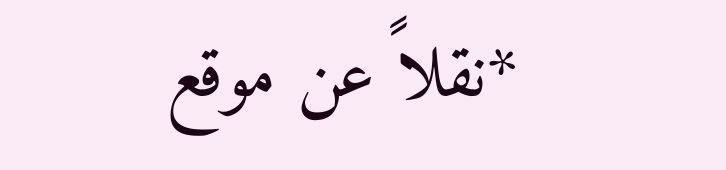*نقلاً عن موقع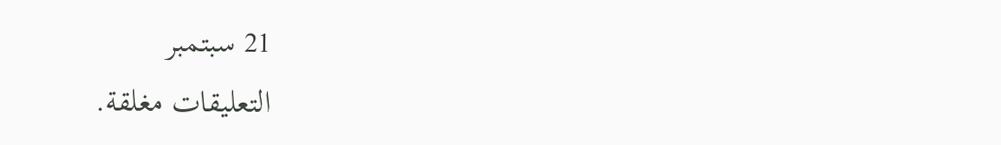21 سبتمبر
التعليقات مغلقة.